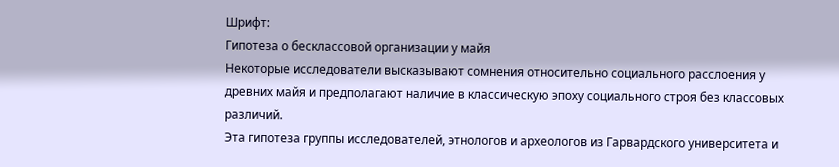Шрифт:
Гипотеза о бесклассовой организации у майя
Некоторые исследователи высказывают сомнения относительно социального расслоения у древних майя и предполагают наличие в классическую эпоху социального строя без классовых различий.
Эта гипотеза группы исследователей, этнологов и археологов из Гарвардского университета и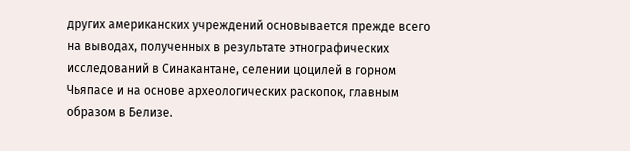других американских учреждений основывается прежде всего на выводах, полученных в результате этнографических исследований в Синакантане, селении цоцилей в горном Чьяпасе и на основе археологических раскопок, главным образом в Белизе.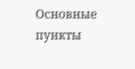Основные пункты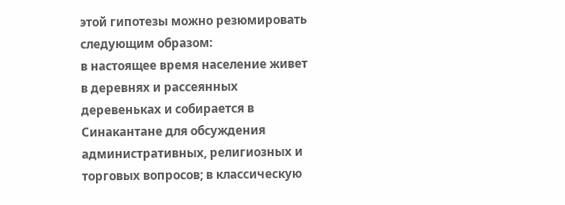этой гипотезы можно резюмировать следующим образом:
в настоящее время население живет в деревнях и рассеянных деревеньках и собирается в Синакантане для обсуждения административных, религиозных и торговых вопросов; в классическую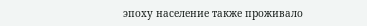эпоху население также проживало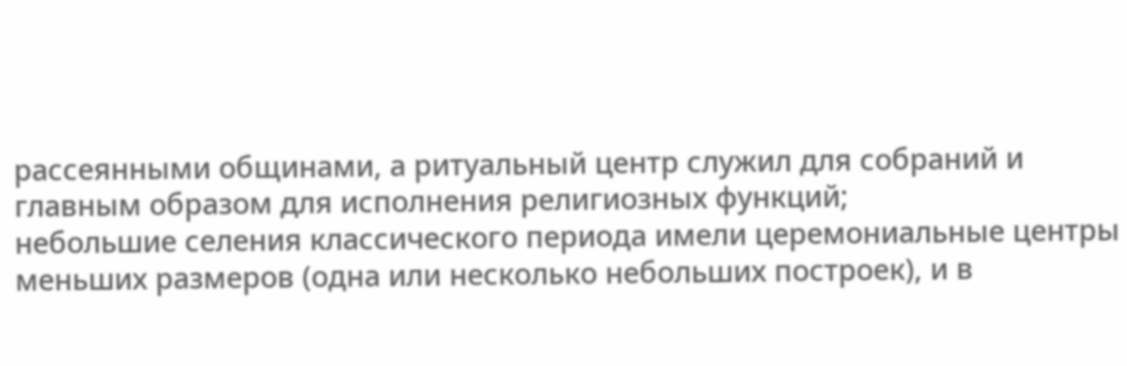рассеянными общинами, а ритуальный центр служил для собраний и главным образом для исполнения религиозных функций;
небольшие селения классического периода имели церемониальные центры меньших размеров (одна или несколько небольших построек), и в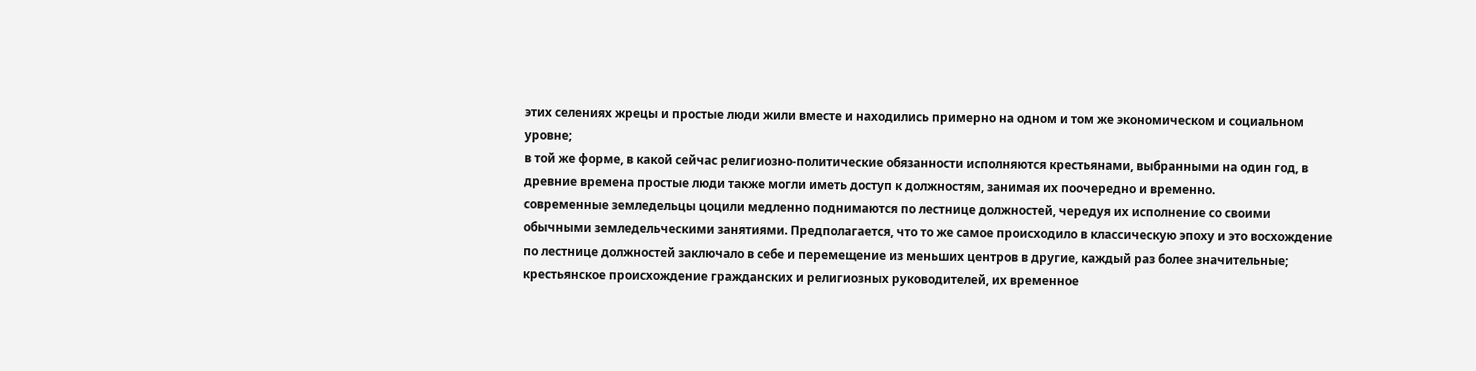этих селениях жрецы и простые люди жили вместе и находились примерно на одном и том же экономическом и социальном уровне;
в той же форме, в какой сейчас религиозно-политические обязанности исполняются крестьянами, выбранными на один год, в древние времена простые люди также могли иметь доступ к должностям, занимая их поочередно и временно.
современные земледельцы цоцили медленно поднимаются по лестнице должностей, чередуя их исполнение со своими обычными земледельческими занятиями. Предполагается, что то же самое происходило в классическую эпоху и это восхождение по лестнице должностей заключало в себе и перемещение из меньших центров в другие, каждый раз более значительные;
крестьянское происхождение гражданских и религиозных руководителей, их временное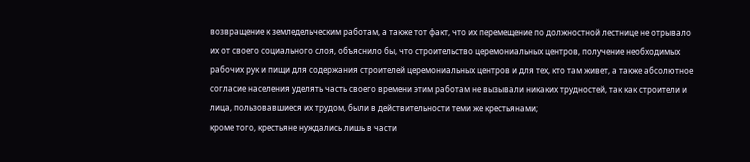возвращение к земледельческим работам, а также тот факт, что их перемещение по должностной лестнице не отрывало их от своего социального слоя, объяснило бы, что строительство церемониальных центров, получение необходимых рабочих рук и пищи для содержания строителей церемониальных центров и для тех, кто там живет, а также абсолютное согласие населения уделять часть своего времени этим работам не вызывали никаких трудностей, так как строители и лица, пользовавшиеся их трудом, были в действительности теми же крестьянами;
кроме того, крестьяне нуждались лишь в части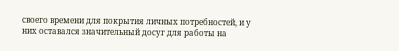своего времени для покрытия личных потребностей, и у них оставался значительный досуг для работы на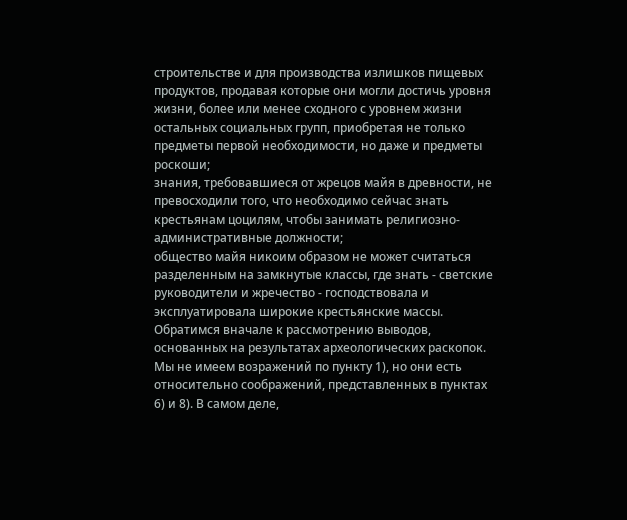строительстве и для производства излишков пищевых продуктов, продавая которые они могли достичь уровня жизни, более или менее сходного с уровнем жизни остальных социальных групп, приобретая не только предметы первой необходимости, но даже и предметы роскоши;
знания, требовавшиеся от жрецов майя в древности, не превосходили того, что необходимо сейчас знать крестьянам цоцилям, чтобы занимать религиозно-административные должности;
общество майя никоим образом не может считаться разделенным на замкнутые классы, где знать - светские руководители и жречество - господствовала и эксплуатировала широкие крестьянские массы.
Обратимся вначале к рассмотрению выводов, основанных на результатах археологических раскопок. Мы не имеем возражений по пункту 1), но они есть относительно соображений, представленных в пунктах 6) и 8). В самом деле,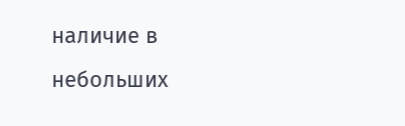наличие в небольших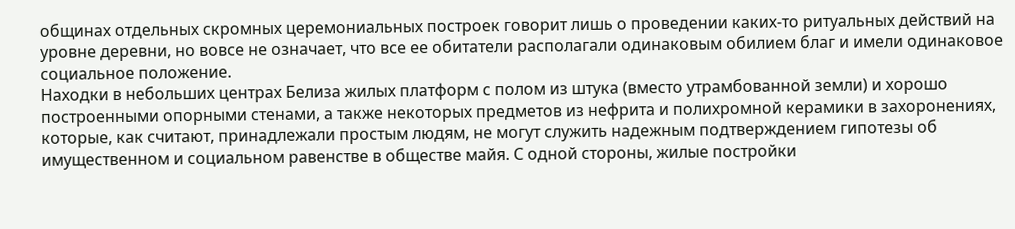общинах отдельных скромных церемониальных построек говорит лишь о проведении каких-то ритуальных действий на уровне деревни, но вовсе не означает, что все ее обитатели располагали одинаковым обилием благ и имели одинаковое социальное положение.
Находки в небольших центрах Белиза жилых платформ с полом из штука (вместо утрамбованной земли) и хорошо построенными опорными стенами, а также некоторых предметов из нефрита и полихромной керамики в захоронениях, которые, как считают, принадлежали простым людям, не могут служить надежным подтверждением гипотезы об имущественном и социальном равенстве в обществе майя. С одной стороны, жилые постройки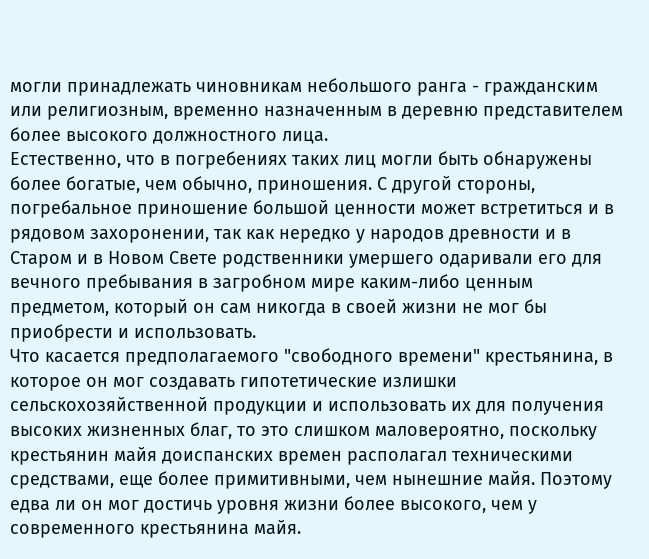могли принадлежать чиновникам небольшого ранга - гражданским или религиозным, временно назначенным в деревню представителем более высокого должностного лица.
Естественно, что в погребениях таких лиц могли быть обнаружены более богатые, чем обычно, приношения. С другой стороны, погребальное приношение большой ценности может встретиться и в рядовом захоронении, так как нередко у народов древности и в Старом и в Новом Свете родственники умершего одаривали его для вечного пребывания в загробном мире каким-либо ценным предметом, который он сам никогда в своей жизни не мог бы приобрести и использовать.
Что касается предполагаемого "свободного времени" крестьянина, в которое он мог создавать гипотетические излишки сельскохозяйственной продукции и использовать их для получения высоких жизненных благ, то это слишком маловероятно, поскольку крестьянин майя доиспанских времен располагал техническими средствами, еще более примитивными, чем нынешние майя. Поэтому едва ли он мог достичь уровня жизни более высокого, чем у современного крестьянина майя.